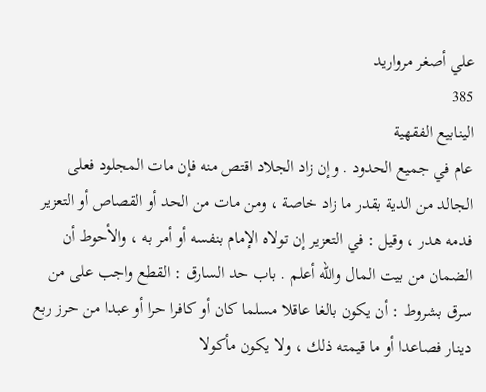علي أصغر مرواريد
385
الينابيع الفقهية
عام في جميع الحدود . وإن زاد الجلاد اقتص منه فإن مات المجلود فعلى الجالد من الدية بقدر ما زاد خاصة ، ومن مات من الحد أو القصاص أو التعزير فدمه هدر ، وقيل : في التعزير إن تولاه الإمام بنفسه أو أمر به ، والأحوط أن الضمان من بيت المال والله أعلم . باب حد السارق : القطع واجب على من سرق بشروط : أن يكون بالغا عاقلا مسلما كان أو كافرا حرا أو عبدا من حرز ربع دينار فصاعدا أو ما قيمته ذلك ، ولا يكون مأكولا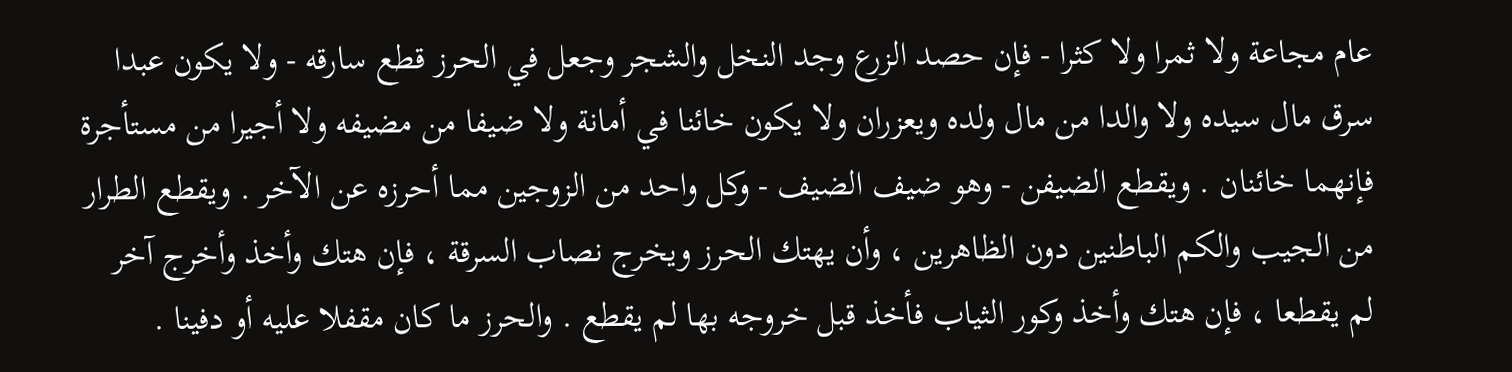عام مجاعة ولا ثمرا ولا كثرا - فإن حصد الزرع وجد النخل والشجر وجعل في الحرز قطع سارقه - ولا يكون عبدا سرق مال سيده ولا والدا من مال ولده ويعزران ولا يكون خائنا في أمانة ولا ضيفا من مضيفه ولا أجيرا من مستأجرة فإنهما خائنان . ويقطع الضيفن - وهو ضيف الضيف - وكل واحد من الزوجين مما أحرزه عن الآخر . ويقطع الطرار من الجيب والكم الباطنين دون الظاهرين ، وأن يهتك الحرز ويخرج نصاب السرقة ، فإن هتك وأخذ وأخرج آخر لم يقطعا ، فإن هتك وأخذ وكور الثياب فأخذ قبل خروجه بها لم يقطع . والحرز ما كان مقفلا عليه أو دفينا .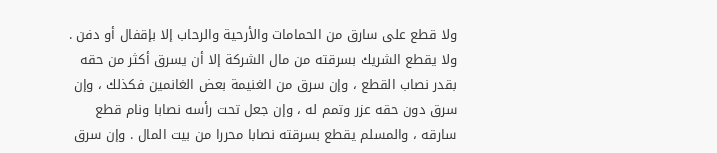ولا قطع على سارق من الحمامات والأرحية والرحاب إلا بإقفال أو دفن . ولا يقطع الشريك بسرقته من مال الشركة إلا أن يسرق أكثر من حقه بقدر نصاب القطع ، وإن سرق من الغنيمة بعض الغانمين فكذلك ، وإن سرق دون حقه عزر وتمم له ، وإن جعل تحت رأسه نصابا ونام قطع سارقه ، والمسلم يقطع بسرقته نصابا محررا من بيت المال . وإن سرق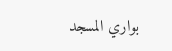بواري المسجد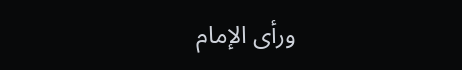ورأى الإمام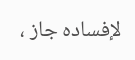لإفساده جاز ،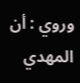وروي : أن المهدي